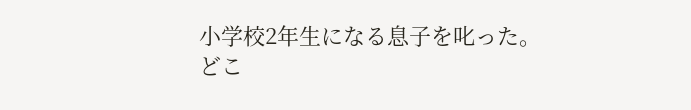小学校2年生になる息子を叱った。
どこ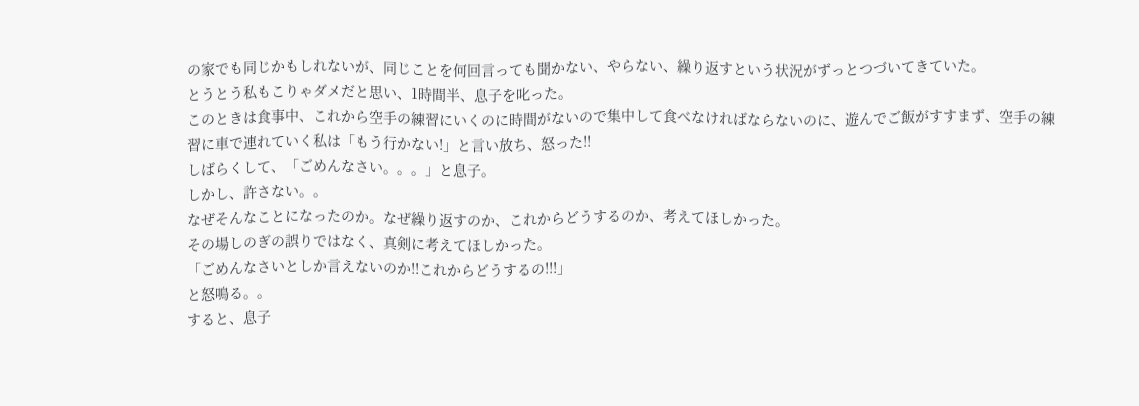の家でも同じかもしれないが、同じことを何回言っても聞かない、やらない、繰り返すという状況がずっとつづいてきていた。
とうとう私もこりゃダメだと思い、1時間半、息子を叱った。
このときは食事中、これから空手の練習にいくのに時間がないので集中して食べなければならないのに、遊んでご飯がすすまず、空手の練習に車で連れていく私は「もう行かない!」と言い放ち、怒った!!
しばらくして、「ごめんなさい。。。」と息子。
しかし、許さない。。
なぜそんなことになったのか。なぜ繰り返すのか、これからどうするのか、考えてほしかった。
その場しのぎの誤りではなく、真剣に考えてほしかった。
「ごめんなさいとしか言えないのか!!これからどうするの!!!」
と怒鳴る。。
すると、息子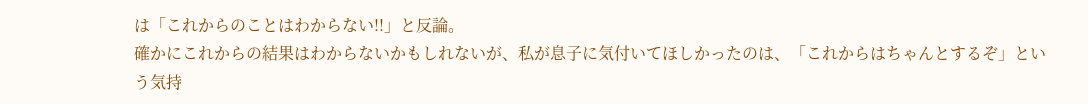は「これからのことはわからない!!」と反論。
確かにこれからの結果はわからないかもしれないが、私が息子に気付いてほしかったのは、「これからはちゃんとするぞ」という気持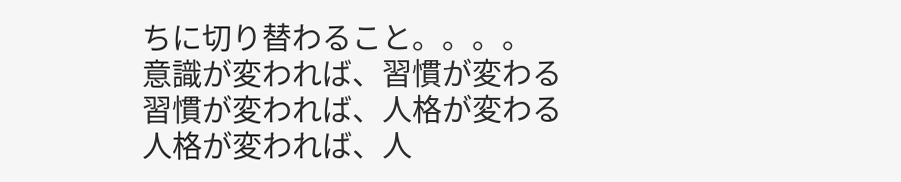ちに切り替わること。。。。
意識が変われば、習慣が変わる
習慣が変われば、人格が変わる
人格が変われば、人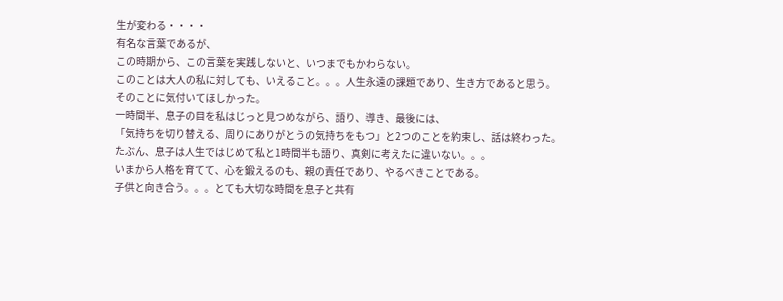生が変わる・・・・
有名な言葉であるが、
この時期から、この言葉を実践しないと、いつまでもかわらない。
このことは大人の私に対しても、いえること。。。人生永遠の課題であり、生き方であると思う。
そのことに気付いてほしかった。
一時間半、息子の目を私はじっと見つめながら、語り、導き、最後には、
「気持ちを切り替える、周りにありがとうの気持ちをもつ」と2つのことを約束し、話は終わった。
たぶん、息子は人生ではじめて私と1時間半も語り、真剣に考えたに違いない。。。
いまから人格を育てて、心を鍛えるのも、親の責任であり、やるべきことである。
子供と向き合う。。。とても大切な時間を息子と共有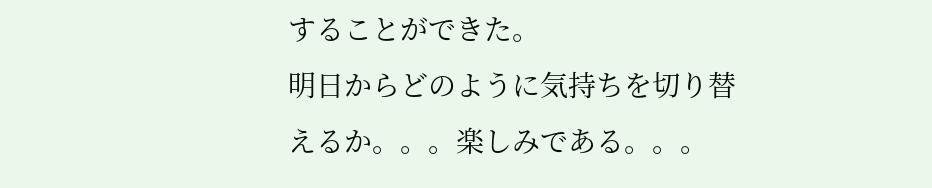することができた。
明日からどのように気持ちを切り替えるか。。。楽しみである。。。